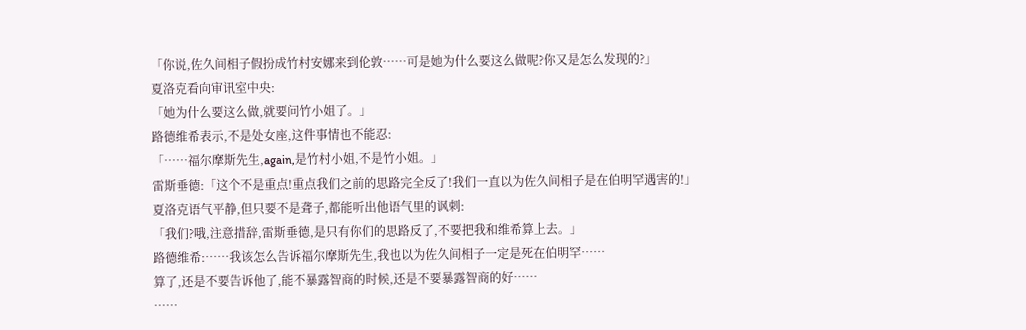「你说,佐久间相子假扮成竹村安娜来到伦敦……可是她为什么要这么做呢?你又是怎么发现的?」
夏洛克看向审讯室中央:
「她为什么要这么做,就要问竹小姐了。」
路德维希表示,不是处女座,这件事情也不能忍:
「……福尔摩斯先生,again,是竹村小姐,不是竹小姐。」
雷斯垂德:「这个不是重点!重点我们之前的思路完全反了!我们一直以为佐久间相子是在伯明罕遇害的!」
夏洛克语气平静,但只要不是聋子,都能听出他语气里的讽刺:
「我们?哦,注意措辞,雷斯垂德,是只有你们的思路反了,不要把我和维希算上去。」
路德维希:……我该怎么告诉福尔摩斯先生,我也以为佐久间相子一定是死在伯明罕……
算了,还是不要告诉他了,能不暴露智商的时候,还是不要暴露智商的好……
……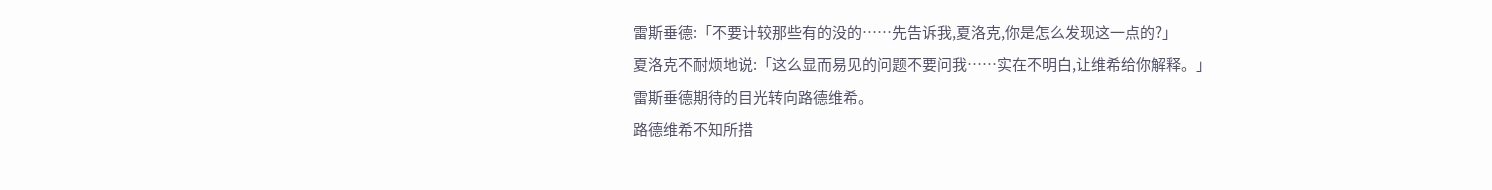雷斯垂德:「不要计较那些有的没的……先告诉我,夏洛克,你是怎么发现这一点的?」
夏洛克不耐烦地说:「这么显而易见的问题不要问我……实在不明白,让维希给你解释。」
雷斯垂德期待的目光转向路德维希。
路德维希不知所措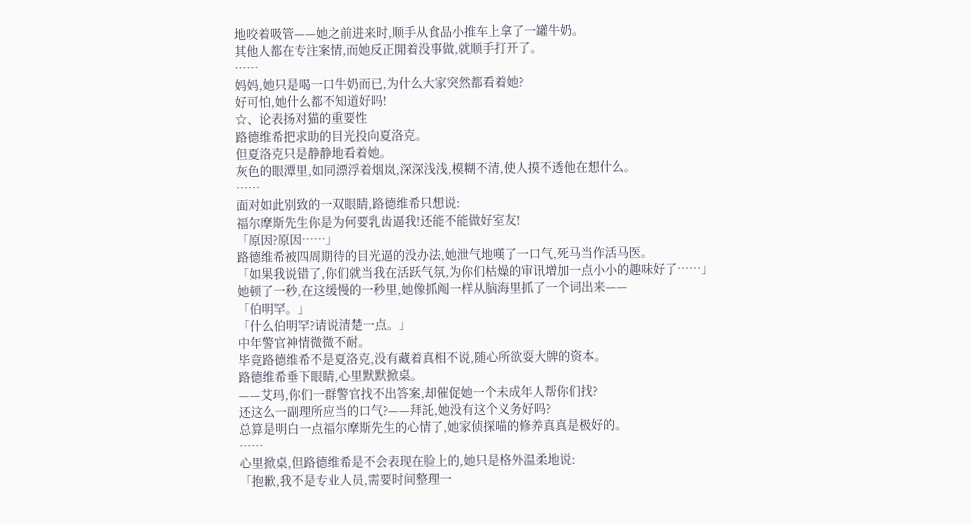地咬着吸管——她之前进来时,顺手从食品小推车上拿了一罐牛奶。
其他人都在专注案情,而她反正閒着没事做,就顺手打开了。
……
妈妈,她只是喝一口牛奶而已,为什么大家突然都看着她?
好可怕,她什么都不知道好吗!
☆、论表扬对猫的重要性
路德维希把求助的目光投向夏洛克。
但夏洛克只是静静地看着她。
灰色的眼潭里,如同漂浮着烟岚,深深浅浅,模糊不清,使人摸不透他在想什么。
……
面对如此别致的一双眼睛,路德维希只想说:
福尔摩斯先生你是为何要乳齿逼我!还能不能做好室友!
「原因?原因……」
路德维希被四周期待的目光逼的没办法,她泄气地嘆了一口气,死马当作活马医。
「如果我说错了,你们就当我在活跃气氛,为你们枯燥的审讯增加一点小小的趣味好了……」
她顿了一秒,在这缓慢的一秒里,她像抓阄一样从脑海里抓了一个词出来——
「伯明罕。」
「什么伯明罕?请说清楚一点。」
中年警官神情微微不耐。
毕竟路德维希不是夏洛克,没有藏着真相不说,随心所欲耍大牌的资本。
路德维希垂下眼睛,心里默默掀桌。
——艾玛,你们一群警官找不出答案,却催促她一个未成年人帮你们找?
还这么一副理所应当的口气?——拜託,她没有这个义务好吗?
总算是明白一点福尔摩斯先生的心情了,她家侦探喵的修养真真是极好的。
……
心里掀桌,但路德维希是不会表现在脸上的,她只是格外温柔地说:
「抱歉,我不是专业人员,需要时间整理一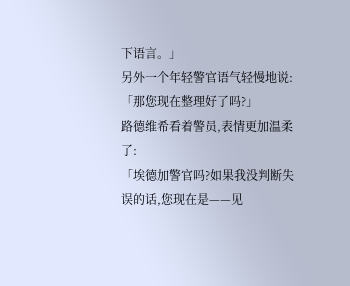下语言。」
另外一个年轻警官语气轻慢地说:
「那您现在整理好了吗?」
路德维希看着警员,表情更加温柔了:
「埃德加警官吗?如果我没判断失误的话,您现在是——见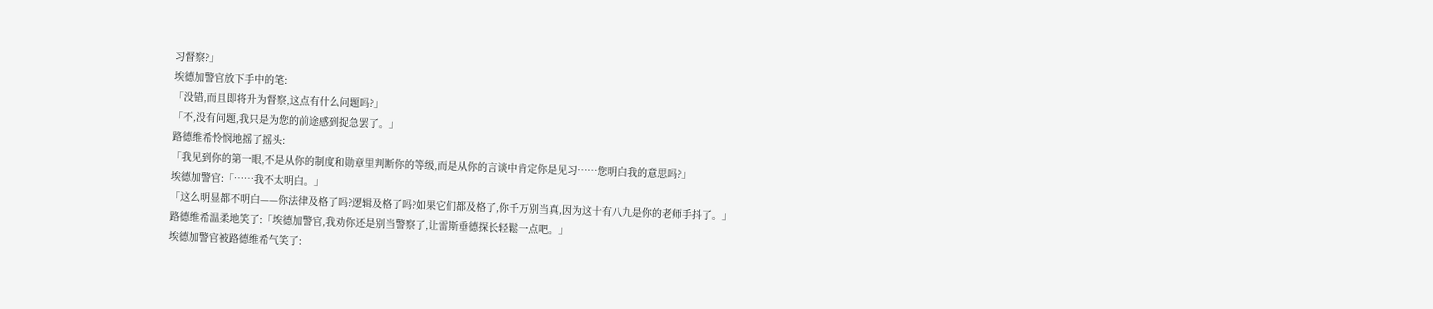习督察?」
埃德加警官放下手中的笔:
「没错,而且即将升为督察,这点有什么问题吗?」
「不,没有问题,我只是为您的前途感到捉急罢了。」
路德维希怜悯地摇了摇头:
「我见到你的第一眼,不是从你的制度和勋章里判断你的等级,而是从你的言谈中肯定你是见习……您明白我的意思吗?」
埃德加警官:「……我不太明白。」
「这么明显都不明白——你法律及格了吗?逻辑及格了吗?如果它们都及格了,你千万别当真,因为这十有八九是你的老师手抖了。」
路德维希温柔地笑了:「埃德加警官,我劝你还是别当警察了,让雷斯垂德探长轻鬆一点吧。」
埃德加警官被路德维希气笑了: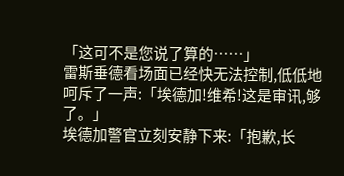「这可不是您说了算的……」
雷斯垂德看场面已经快无法控制,低低地呵斥了一声:「埃德加!维希!这是审讯,够了。」
埃德加警官立刻安静下来:「抱歉,长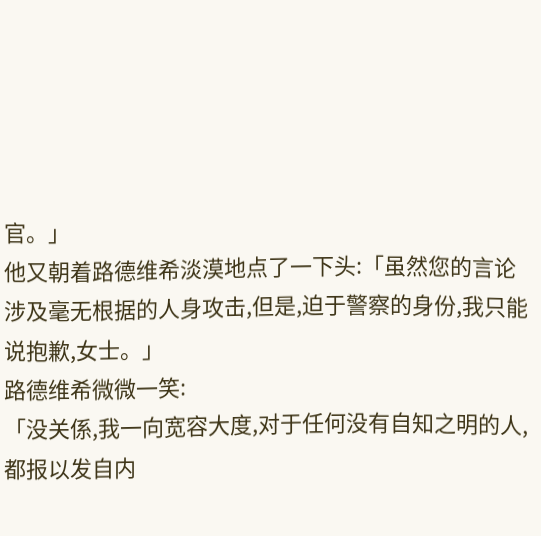官。」
他又朝着路德维希淡漠地点了一下头:「虽然您的言论涉及毫无根据的人身攻击,但是,迫于警察的身份,我只能说抱歉,女士。」
路德维希微微一笑:
「没关係,我一向宽容大度,对于任何没有自知之明的人,都报以发自内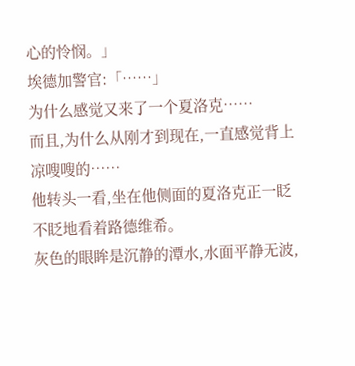心的怜悯。」
埃德加警官:「……」
为什么感觉又来了一个夏洛克……
而且,为什么从刚才到现在,一直感觉背上凉嗖嗖的……
他转头一看,坐在他侧面的夏洛克正一眨不眨地看着路德维希。
灰色的眼眸是沉静的潭水,水面平静无波,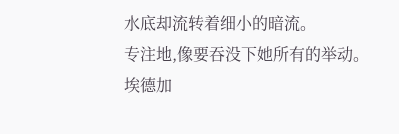水底却流转着细小的暗流。
专注地,像要吞没下她所有的举动。
埃德加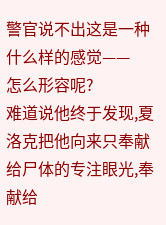警官说不出这是一种什么样的感觉——
怎么形容呢?
难道说他终于发现,夏洛克把他向来只奉献给尸体的专注眼光,奉献给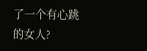了一个有心跳的女人?